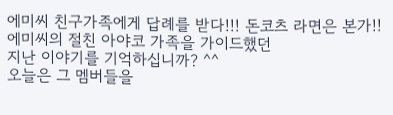에미씨 친구가족에게 답례를 받다!!! 돈코츠 라면은 본가!!
에미씨의 절친 아야코 가족을 가이드했던
지난 이야기를 기억하십니까? ^^
오늘은 그 멤버들을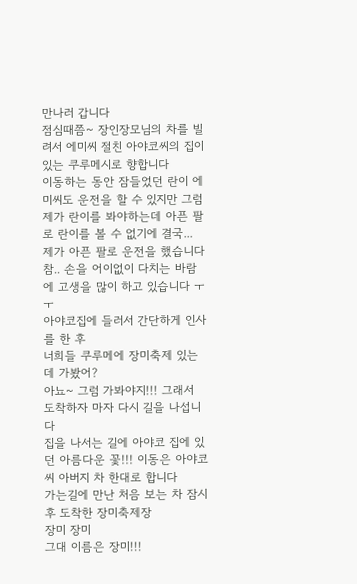만나러 갑니다
점심때쯤~ 장인장모님의 차를 빌려서 에미씨 절친 아야코씨의 집이있는 쿠루메시로 향합니다
이동하는 동안 잠들었던 란이 에미씨도 운전을 할 수 있지만 그럼 제가 란이를 봐야하는데 아픈 팔로 란이를 볼 수 없기에 결국... 제가 아픈 팔로 운전을 했습니다 참.. 손을 어이없이 다치는 바람에 고생을 많이 하고 있습니다 ㅜㅜ
아야코집에 들러서 간단하게 인사를 한 후
너희들 쿠루메에 장미축제 있는데 가봤어?
아뇨~ 그럼 가봐야지!!! 그래서 도착하자 마자 다시 길을 나섭니다
집을 나서는 길에 아야코 집에 있던 아름다운 꽃!!! 이동은 아야코씨 아버지 차 한대로 합니다
가는길에 만난 처음 보는 차 잠시 후 도착한 장미축제장
장미 장미
그대 이름은 장미!!!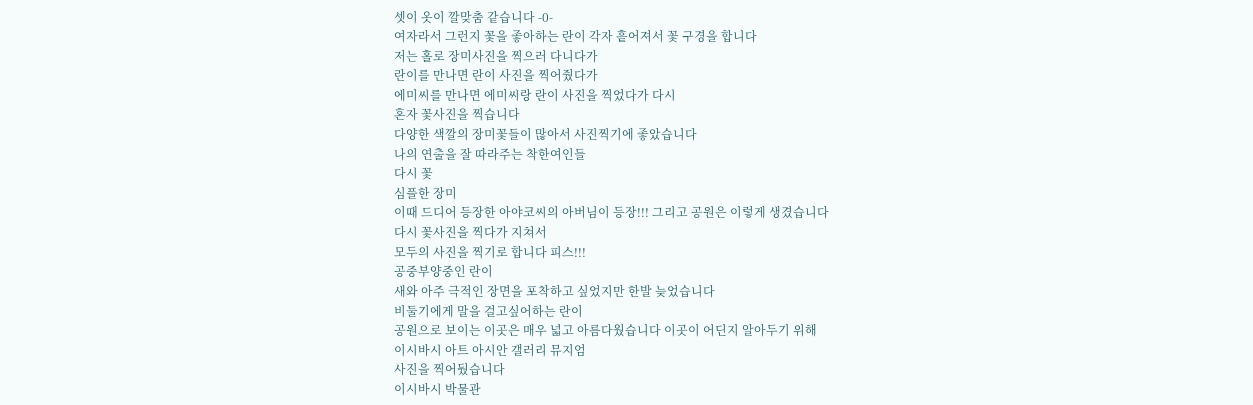셋이 옷이 깔맞춤 같습니다 -0-
여자라서 그런지 꽃을 좋아하는 란이 각자 흩어져서 꽃 구경을 합니다
저는 홀로 장미사진을 찍으러 다니다가
란이를 만나면 란이 사진을 찍어줬다가
에미씨를 만나면 에미씨랑 란이 사진을 찍었다가 다시
혼자 꽃사진을 찍습니다
다양한 색깔의 장미꽃들이 많아서 사진찍기에 좋았습니다
나의 연출을 잘 따라주는 착한여인들
다시 꽃
심플한 장미
이때 드디어 등장한 아야코씨의 아버님이 등장!!! 그리고 공원은 이렇게 생겼습니다
다시 꽃사진을 찍다가 지쳐서
모두의 사진을 찍기로 합니다 피스!!!
공중부양중인 란이
새와 아주 극적인 장면을 포착하고 싶었지만 한발 늦었습니다
비둘기에게 말을 걸고싶어하는 란이
공원으로 보이는 이곳은 매우 넓고 아름다웠습니다 이곳이 어딘지 알아두기 위해
이시바시 아트 아시안 갤러리 뮤지엄
사진을 찍어뒀습니다
이시바시 박물관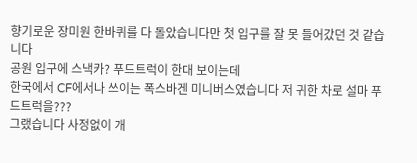향기로운 장미원 한바퀴를 다 돌았습니다만 첫 입구를 잘 못 들어갔던 것 같습니다
공원 입구에 스낵카? 푸드트럭이 한대 보이는데
한국에서 CF에서나 쓰이는 폭스바겐 미니버스였습니다 저 귀한 차로 설마 푸드트럭을???
그랬습니다 사정없이 개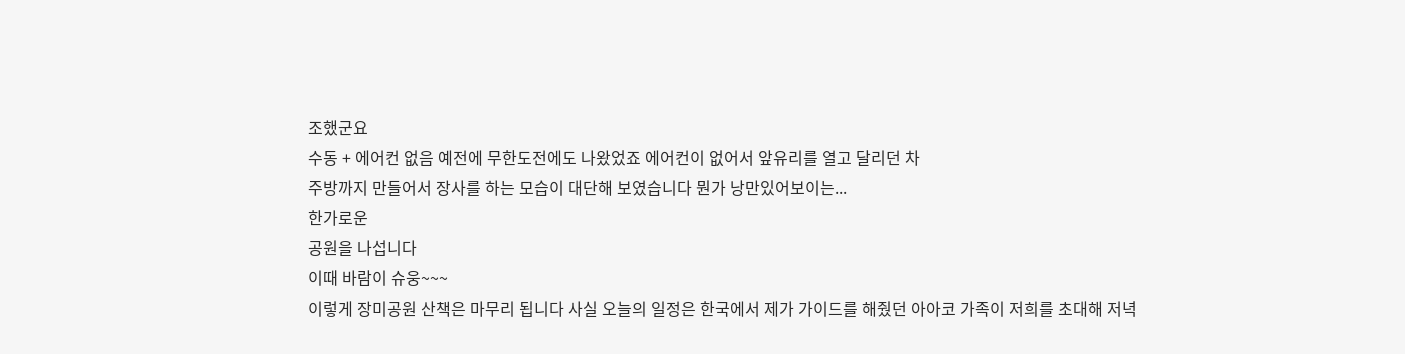조했군요
수동 + 에어컨 없음 예전에 무한도전에도 나왔었죠 에어컨이 없어서 앞유리를 열고 달리던 차
주방까지 만들어서 장사를 하는 모습이 대단해 보였습니다 뭔가 낭만있어보이는...
한가로운
공원을 나섭니다
이때 바람이 슈웅~~~
이렇게 장미공원 산책은 마무리 됩니다 사실 오늘의 일정은 한국에서 제가 가이드를 해줬던 아아코 가족이 저희를 초대해 저녁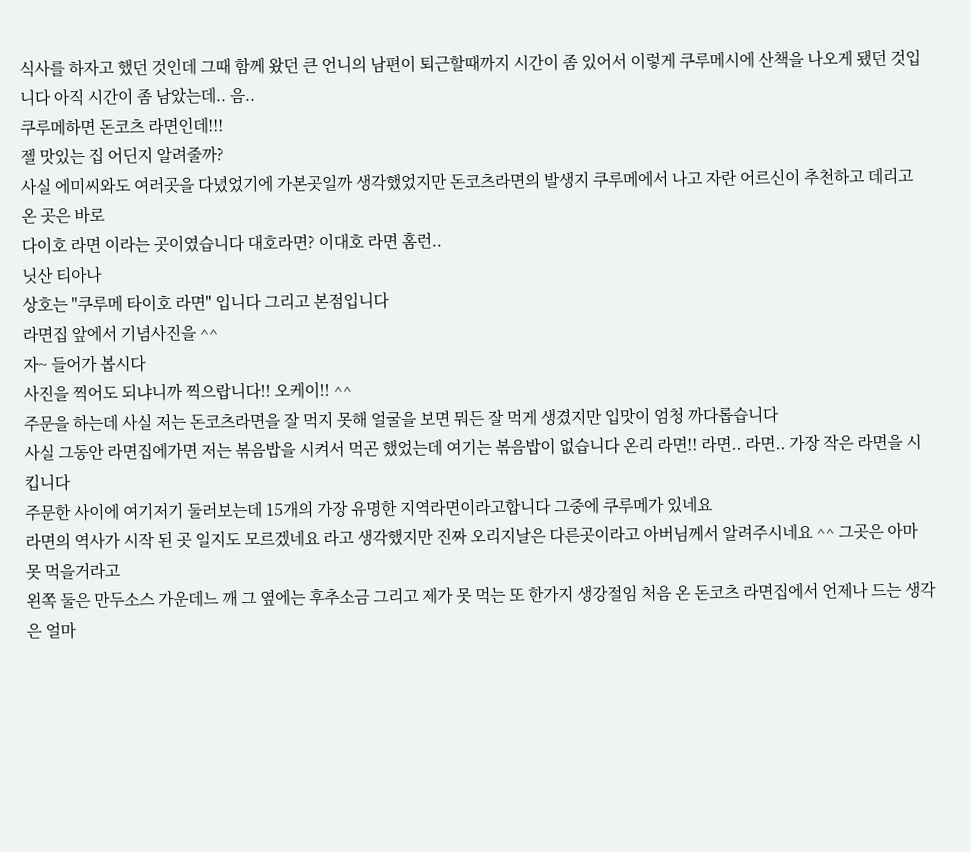식사를 하자고 했던 것인데 그때 함께 왔던 큰 언니의 남편이 퇴근할때까지 시간이 좀 있어서 이렇게 쿠루메시에 산책을 나오게 됐던 것입니다 아직 시간이 좀 남았는데.. 음..
쿠루메하면 돈코츠 라면인데!!!
젤 맛있는 집 어딘지 알려줄까?
사실 에미씨와도 여러곳을 다녔었기에 가본곳일까 생각했었지만 돈코츠라면의 발생지 쿠루메에서 나고 자란 어르신이 추천하고 데리고 온 곳은 바로
다이호 라면 이라는 곳이였습니다 대호라면? 이대호 라면 홈런..
닛산 티아나
상호는 "쿠루메 타이호 라면" 입니다 그리고 본점입니다
라면집 앞에서 기념사진을 ^^
자~ 들어가 봅시다
사진을 찍어도 되냐니까 찍으랍니다!! 오케이!! ^^
주문을 하는데 사실 저는 돈코츠라면을 잘 먹지 못해 얼굴을 보면 뭐든 잘 먹게 생겼지만 입맛이 엄청 까다롭습니다
사실 그동안 라면집에가면 저는 볶음밥을 시켜서 먹곤 했었는데 여기는 볶음밥이 없습니다 온리 라면!! 라면.. 라면.. 가장 작은 라면을 시킵니다
주문한 사이에 여기저기 둘러보는데 15개의 가장 유명한 지역라면이라고합니다 그중에 쿠루메가 있네요
라면의 역사가 시작 된 곳 일지도 모르겠네요 라고 생각했지만 진짜 오리지날은 다른곳이라고 아버님께서 알려주시네요 ^^ 그곳은 아마 못 먹을거라고
왼쪽 둘은 만두소스 가운데느 깨 그 옆에는 후추소금 그리고 제가 못 먹는 또 한가지 생강절임 처음 온 돈코츠 라면집에서 언제나 드는 생각은 얼마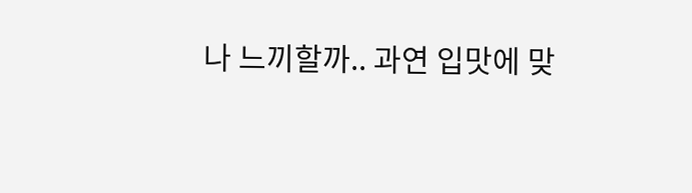나 느끼할까.. 과연 입맛에 맞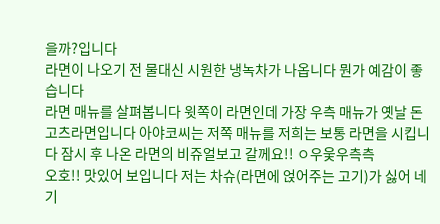을까?입니다
라면이 나오기 전 물대신 시원한 냉녹차가 나옵니다 뭔가 예감이 좋습니다
라면 매뉴를 살펴봅니다 윗쪽이 라면인데 가장 우측 매뉴가 옛날 돈고츠라면입니다 아야코씨는 저쪽 매뉴를 저희는 보통 라면을 시킵니다 잠시 후 나온 라면의 비쥬얼보고 갈께요!! ㅇ우웇우측측
오호!! 맛있어 보입니다 저는 차슈(라면에 얹어주는 고기)가 싫어 네기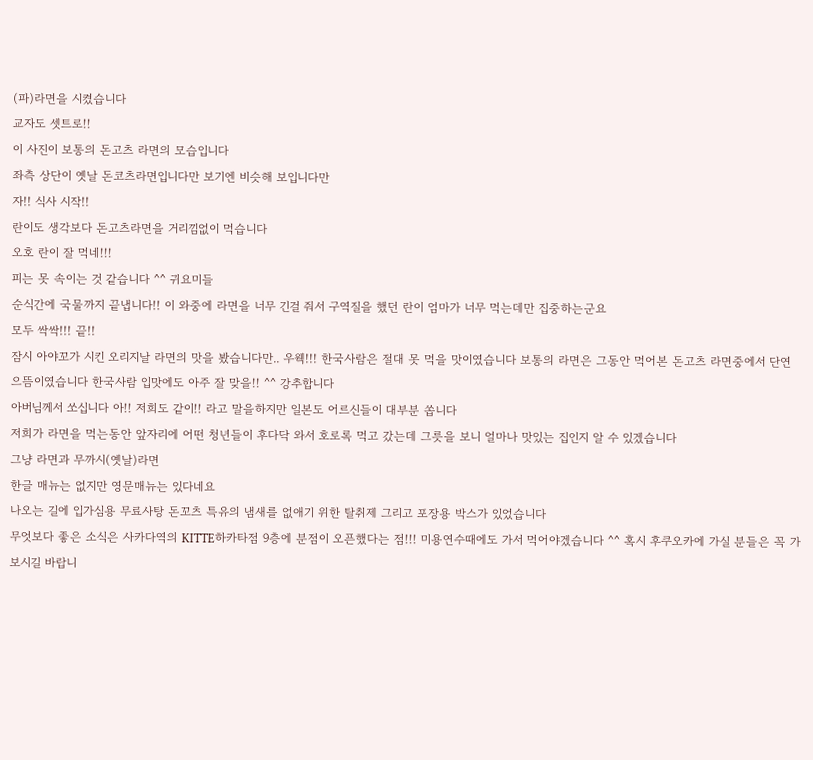(파)라면을 시켰습니다
교자도 셋트로!!
이 사진이 보통의 돈고츠 라면의 모습입니다
좌측 상단이 옛날 돈코츠라면입니다만 보기엔 비슷해 보입니다만
자!! 식사 시작!!
란이도 생각보다 돈고츠라면을 거리낌없이 먹습니다
오호 란이 잘 먹네!!!
피는 못 속이는 것 같습니다 ^^ 귀요미들
순식간에 국물까지 끝냅니다!! 이 와중에 라면을 너무 긴걸 줘서 구역질을 했던 란이 엄마가 너무 먹는데만 집중하는군요
모두 싹싹!!! 끝!!
잠시 아야꼬가 시킨 오리지날 라면의 맛을 봤습니다만.. 우웩!!! 한국사람은 절대 못 먹을 맛이였습니다 보통의 라면은 그동안 먹어본 돈고츠 라면중에서 단연 으뜸이였습니다 한국사람 입맛에도 아주 잘 맞을!! ^^ 강추합니다
아버님께서 쏘십니다 아!! 저희도 같이!! 라고 말을하지만 일본도 어르신들이 대부분 쏩니다
저희가 라면을 먹는동안 앞자리에 어떤 청년들이 후다닥 와서 호로록 먹고 갔는데 그릇을 보니 얼마나 맛있는 집인지 알 수 있겠습니다
그냥 라면과 무까시(옛날)라면
한글 매뉴는 없지만 영문매뉴는 있다네요
나오는 길에 입가심용 무료사탕 돈꼬츠 특유의 냄새를 없애기 위한 탈취제 그리고 포장용 박스가 있었습니다
무엇보다 좋은 소식은 사카다역의 KITTE하카타점 9층에 분점이 오픈했다는 점!!! 미용연수때에도 가서 먹어야겠습니다 ^^ 혹시 후쿠오카에 가실 분들은 꼭 가보시길 바랍니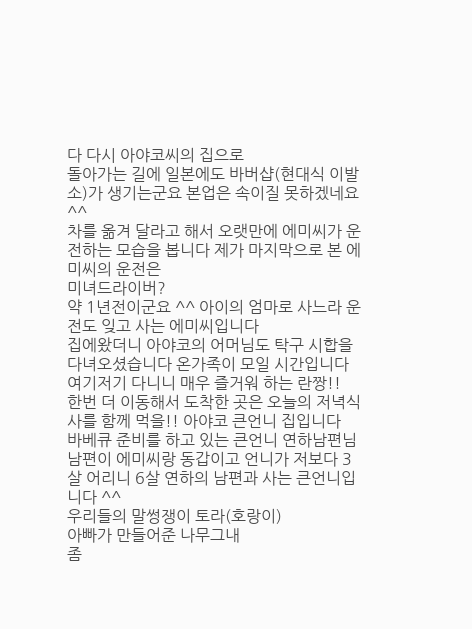다 다시 아야코씨의 집으로
돌아가는 길에 일본에도 바버샵(현대식 이발소)가 생기는군요 본업은 속이질 못하겠네요 ^^
차를 옮겨 달라고 해서 오랫만에 에미씨가 운전하는 모습을 봅니다 제가 마지막으로 본 에미씨의 운전은
미녀드라이버?
약 1년전이군요 ^^ 아이의 엄마로 사느라 운전도 잊고 사는 에미씨입니다
집에왔더니 아야코의 어머님도 탁구 시합을 다녀오셨습니다 온가족이 모일 시간입니다
여기저기 다니니 매우 즐거워 하는 란짱!!
한번 더 이동해서 도착한 곳은 오늘의 저녁식사를 함께 먹을!! 아야코 큰언니 집입니다
바베큐 준비를 하고 있는 큰언니 연하남편님 남편이 에미씨랑 동갑이고 언니가 저보다 3살 어리니 6살 연하의 남편과 사는 큰언니입니다 ^^
우리들의 말썽쟁이 토라(호랑이)
아빠가 만들어준 나무그내
좀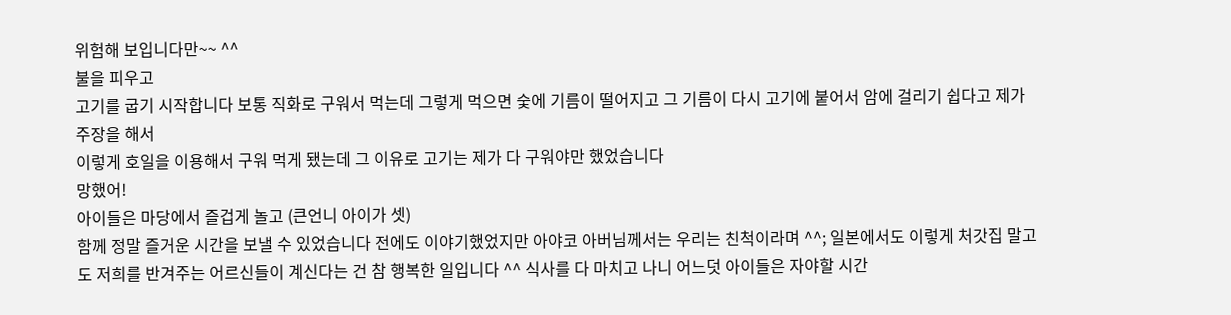위험해 보입니다만~~ ^^
불을 피우고
고기를 굽기 시작합니다 보통 직화로 구워서 먹는데 그렇게 먹으면 숯에 기름이 떨어지고 그 기름이 다시 고기에 붙어서 암에 걸리기 쉽다고 제가 주장을 해서
이렇게 호일을 이용해서 구워 먹게 됐는데 그 이유로 고기는 제가 다 구워야만 했었습니다
망했어!
아이들은 마당에서 즐겁게 놀고 (큰언니 아이가 셋)
함께 정말 즐거운 시간을 보낼 수 있었습니다 전에도 이야기했었지만 아야코 아버님께서는 우리는 친척이라며 ^^; 일본에서도 이렇게 처갓집 말고도 저희를 반겨주는 어르신들이 계신다는 건 참 행복한 일입니다 ^^ 식사를 다 마치고 나니 어느덧 아이들은 자야할 시간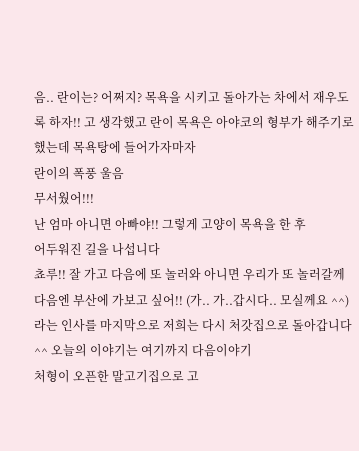음.. 란이는? 어쩌지? 목욕을 시키고 돌아가는 차에서 재우도록 하자!! 고 생각했고 란이 목욕은 아야코의 형부가 해주기로 했는데 목욕탕에 들어가자마자
란이의 폭풍 울음
무서웠어!!!
난 엄마 아니면 아빠야!! 그렇게 고양이 목욕을 한 후
어두워진 길을 나섭니다
쵸루!! 잘 가고 다음에 또 놀러와 아니면 우리가 또 놀러갈께 다음엔 부산에 가보고 싶어!! (가.. 가..갑시다.. 모실께요 ^^) 라는 인사를 마지막으로 저희는 다시 처갓집으로 돌아갑니다 ^^ 오늘의 이야기는 여기까지 다음이야기
처형이 오픈한 말고기집으로 고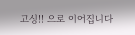고싱!! 으로 이어집니다